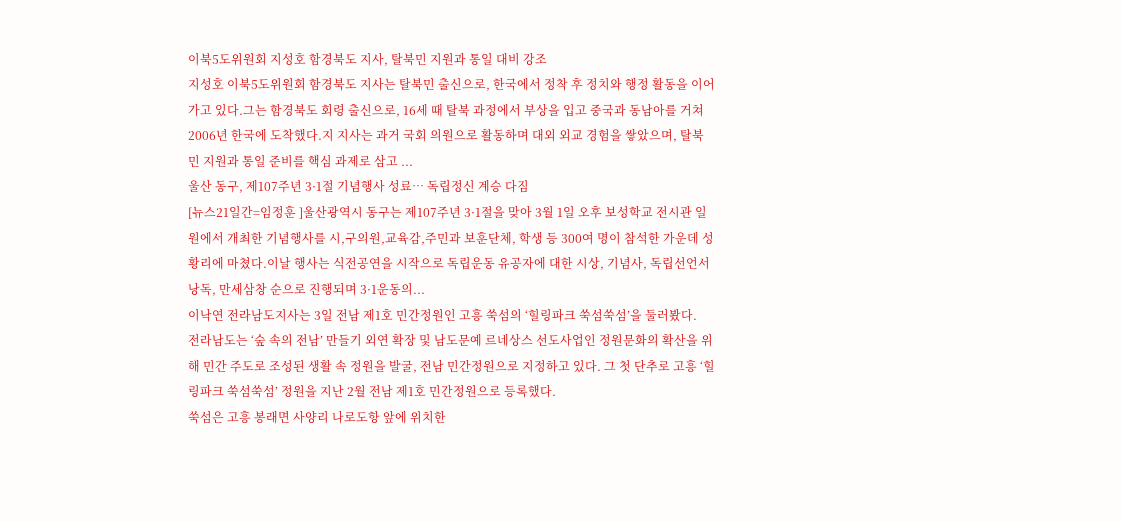이북5도위원회 지성호 함경북도 지사, 탈북민 지원과 통일 대비 강조
지성호 이북5도위원회 함경북도 지사는 탈북민 출신으로, 한국에서 정착 후 정치와 행정 활동을 이어가고 있다.그는 함경북도 회령 출신으로, 16세 때 탈북 과정에서 부상을 입고 중국과 동남아를 거쳐 2006년 한국에 도착했다.지 지사는 과거 국회 의원으로 활동하며 대외 외교 경험을 쌓았으며, 탈북민 지원과 통일 준비를 핵심 과제로 삼고 ...
울산 동구, 제107주년 3·1절 기념행사 성료… 독립정신 계승 다짐
[뉴스21일간=임정훈 ]울산광역시 동구는 제107주년 3·1절을 맞아 3월 1일 오후 보성학교 전시관 일원에서 개최한 기념행사를 시,구의원,교육감,주민과 보훈단체, 학생 등 300여 명이 참석한 가운데 성황리에 마쳤다.이날 행사는 식전공연을 시작으로 독립운동 유공자에 대한 시상, 기념사, 독립선언서 낭독, 만세삼창 순으로 진행되며 3·1운동의...
이낙연 전라남도지사는 3일 전남 제1호 민간정원인 고흥 쑥섬의 ‘힐링파크 쑥섬쑥섬’을 둘러봤다.
전라남도는 ‘숲 속의 전남’ 만들기 외연 확장 및 남도문예 르네상스 선도사업인 정원문화의 확산을 위해 민간 주도로 조성된 생활 속 정원을 발굴, 전남 민간정원으로 지정하고 있다. 그 첫 단추로 고흥 ‘힐링파크 쑥섬쑥섬’ 정원을 지난 2월 전남 제1호 민간정원으로 등록했다.
쑥섬은 고흥 봉래면 사양리 나로도항 앞에 위치한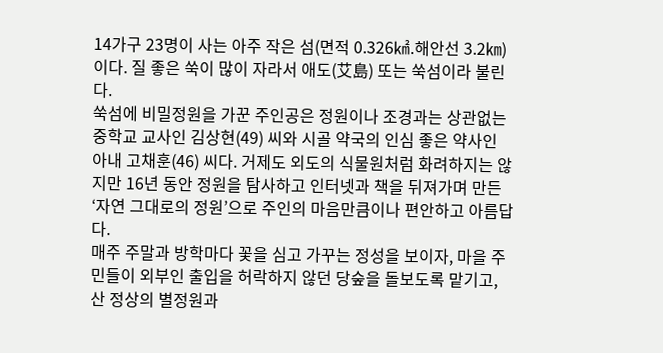14가구 23명이 사는 아주 작은 섬(면적 0.326㎢․해안선 3.2㎞)이다. 질 좋은 쑥이 많이 자라서 애도(艾島) 또는 쑥섬이라 불린다.
쑥섬에 비밀정원을 가꾼 주인공은 정원이나 조경과는 상관없는 중학교 교사인 김상현(49) 씨와 시골 약국의 인심 좋은 약사인 아내 고채훈(46) 씨다. 거제도 외도의 식물원처럼 화려하지는 않지만 16년 동안 정원을 탐사하고 인터넷과 책을 뒤져가며 만든 ‘자연 그대로의 정원’으로 주인의 마음만큼이나 편안하고 아름답다.
매주 주말과 방학마다 꽃을 심고 가꾸는 정성을 보이자, 마을 주민들이 외부인 출입을 허락하지 않던 당숲을 돌보도록 맡기고, 산 정상의 별정원과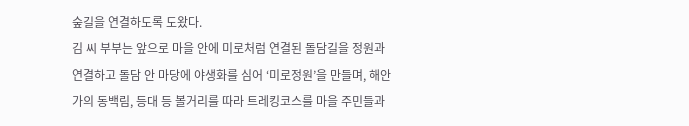숲길을 연결하도록 도왔다.
김 씨 부부는 앞으로 마을 안에 미로처럼 연결된 돌담길을 정원과 연결하고 돌담 안 마당에 야생화를 심어 ‘미로정원’을 만들며, 해안가의 동백림, 등대 등 볼거리를 따라 트레킹코스를 마을 주민들과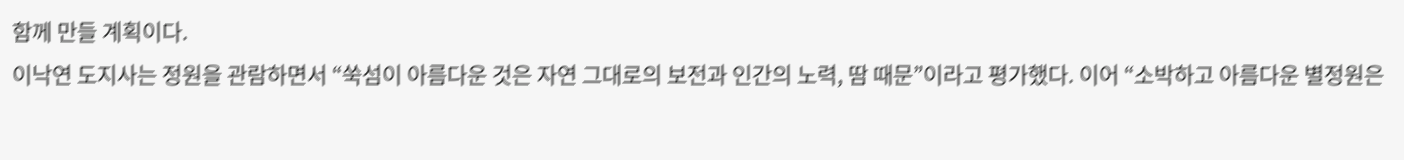함께 만들 계획이다.
이낙연 도지사는 정원을 관람하면서 “쑥섬이 아름다운 것은 자연 그대로의 보전과 인간의 노력, 땀 때문”이라고 평가했다. 이어 “소박하고 아름다운 별정원은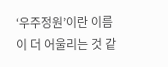‘우주정원’이란 이름이 더 어울리는 것 같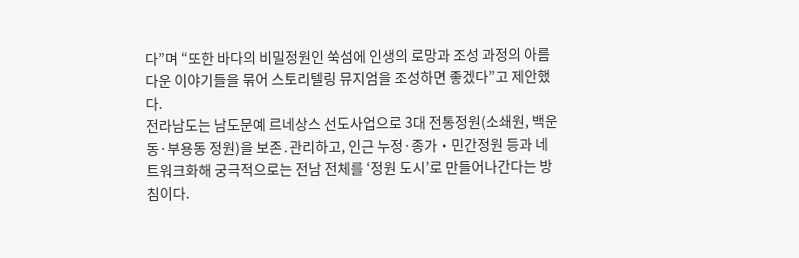다”며 “또한 바다의 비밀정원인 쑥섬에 인생의 로망과 조성 과정의 아름다운 이야기들을 묶어 스토리텔링 뮤지엄을 조성하면 좋겠다”고 제안했다.
전라남도는 남도문예 르네상스 선도사업으로 3대 전통정원(소쇄원, 백운동·부용동 정원)을 보존․관리하고, 인근 누정·종가‧민간정원 등과 네트워크화해 궁극적으로는 전남 전체를 ‘정원 도시’로 만들어나간다는 방침이다.